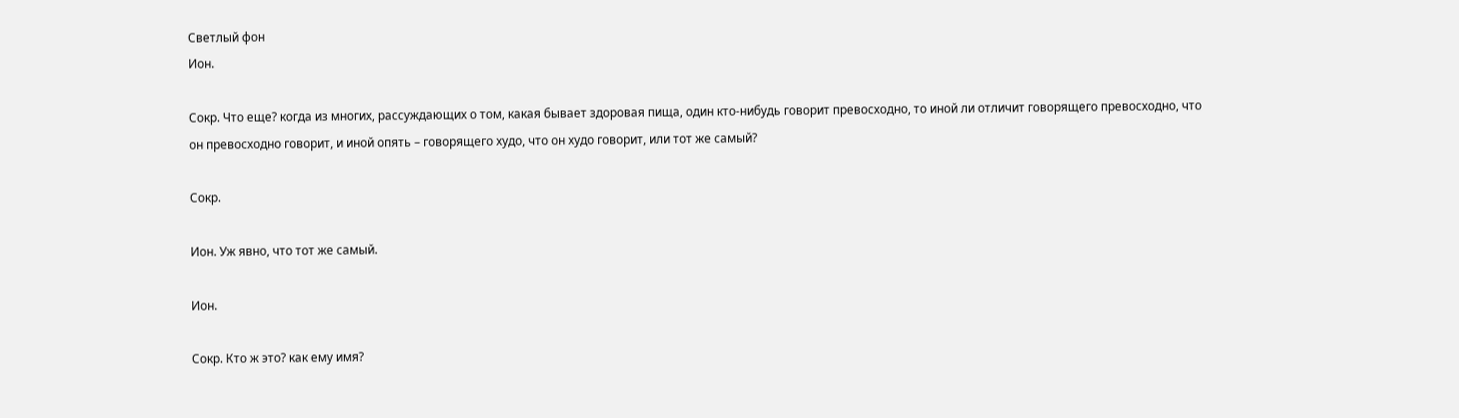Светлый фон
Ион.

Сокр. Что еще? когда из многих, рассуждающих о том, какая бывает здоровая пища, один кто-нибудь говорит превосходно, то иной ли отличит говорящего превосходно, что он превосходно говорит, и иной опять – говорящего худо, что он худо говорит, или тот же самый?

Сокр.

Ион. Уж явно, что тот же самый.

Ион.

Сокр. Кто ж это? как ему имя?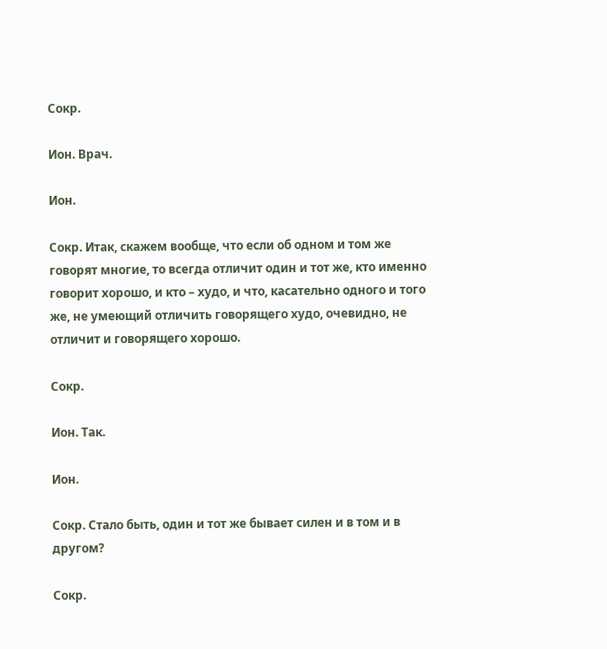Сокр.

Ион. Врач.

Ион.

Сокр. Итак, скажем вообще, что если об одном и том же говорят многие, то всегда отличит один и тот же, кто именно говорит хорошо, и кто – худо, и что, касательно одного и того же, не умеющий отличить говорящего худо, очевидно, не отличит и говорящего хорошо.

Сокр.

Ион. Так.

Ион.

Сокр. Стало быть, один и тот же бывает силен и в том и в другом?

Сокр.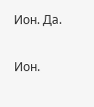Ион. Да.

Ион.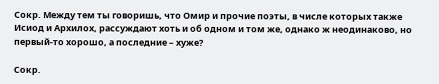Сокр. Между тем ты говоришь, что Омир и прочие поэты, в числе которых также Исиод и Архилох, рассуждают хоть и об одном и том же, однако ж неодинаково, но первый-то хорошо, а последние – хуже?

Сокр.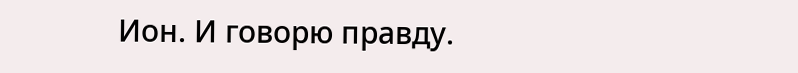Ион. И говорю правду.